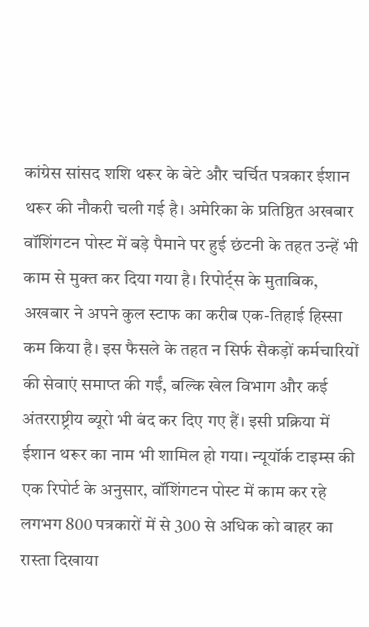कांग्रेस सांसद शशि थरूर के बेटे और चर्चित पत्रकार ईशान थरूर की नौकरी चली गई है। अमेरिका के प्रतिष्ठित अखबार वॉशिंगटन पोस्ट में बड़े पैमाने पर हुई छंटनी के तहत उन्हें भी काम से मुक्त कर दिया गया है। रिपोर्ट्स के मुताबिक, अखबार ने अपने कुल स्टाफ का करीब एक-तिहाई हिस्सा कम किया है। इस फैसले के तहत न सिर्फ सैकड़ों कर्मचारियों की सेवाएं समाप्त की गईं, बल्कि खेल विभाग और कई अंतरराष्ट्रीय ब्यूरो भी बंद कर दिए गए हैं। इसी प्रक्रिया में ईशान थरूर का नाम भी शामिल हो गया। न्यूयॉर्क टाइम्स की एक रिपोर्ट के अनुसार, वॉशिंगटन पोस्ट में काम कर रहे लगभग 800 पत्रकारों में से 300 से अधिक को बाहर का रास्ता दिखाया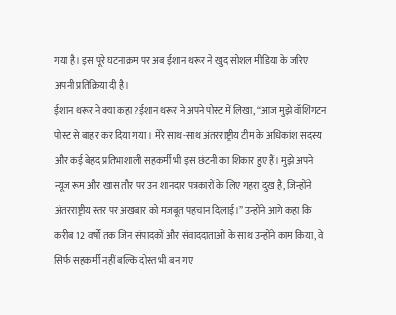गया है। इस पूरे घटनाक्रम पर अब ईशान थरूर ने खुद सोशल मीडिया के जरिए अपनी प्रतिक्रिया दी है।
ईशान थरूर ने क्या कहा?ईशान थरूर ने अपने पोस्ट में लिखा, “आज मुझे वॉशिंगटन पोस्ट से बाहर कर दिया गया। मेरे साथ-साथ अंतरराष्ट्रीय टीम के अधिकांश सदस्य और कई बेहद प्रतिभाशाली सहकर्मी भी इस छंटनी का शिकार हुए हैं। मुझे अपने न्यूज रूम और खास तौर पर उन शानदार पत्रकारों के लिए गहरा दुख है, जिन्होंने अंतरराष्ट्रीय स्तर पर अखबार को मजबूत पहचान दिलाई।” उन्होंने आगे कहा कि करीब 12 वर्षों तक जिन संपादकों और संवाददाताओं के साथ उन्होंने काम किया, वे सिर्फ सहकर्मी नहीं बल्कि दोस्त भी बन गए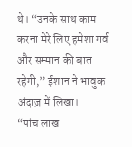थे। “उनके साथ काम करना मेरे लिए हमेशा गर्व और सम्मान की बात रहेगी,” ईशान ने भावुक अंदाज़ में लिखा।
“पांच लाख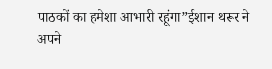पाठकों का हमेशा आभारी रहूंगा”ईशान थरूर ने अपने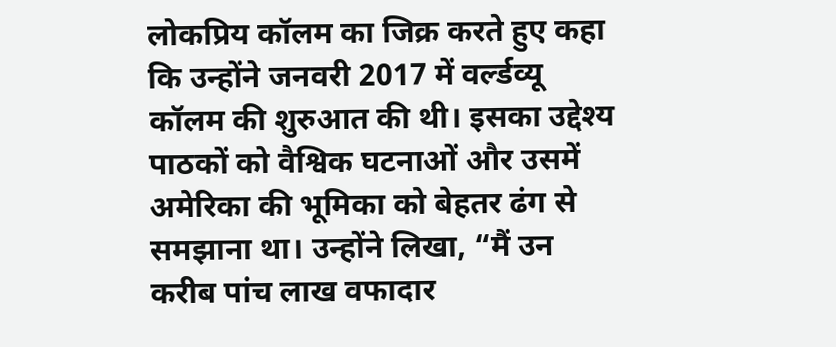लोकप्रिय कॉलम का जिक्र करते हुए कहा कि उन्होंने जनवरी 2017 में वर्ल्डव्यू कॉलम की शुरुआत की थी। इसका उद्देश्य पाठकों को वैश्विक घटनाओं और उसमें अमेरिका की भूमिका को बेहतर ढंग से समझाना था। उन्होंने लिखा, “मैं उन करीब पांच लाख वफादार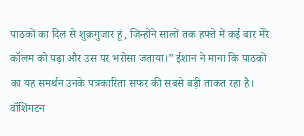पाठकों का दिल से शुक्रगुजार हूं, जिन्होंने सालों तक हफ्ते में कई बार मेरे कॉलम को पढ़ा और उस पर भरोसा जताया।” ईशान ने माना कि पाठकों का यह समर्थन उनके पत्रकारिता सफर की सबसे बड़ी ताकत रहा है।
वॉशिंगटन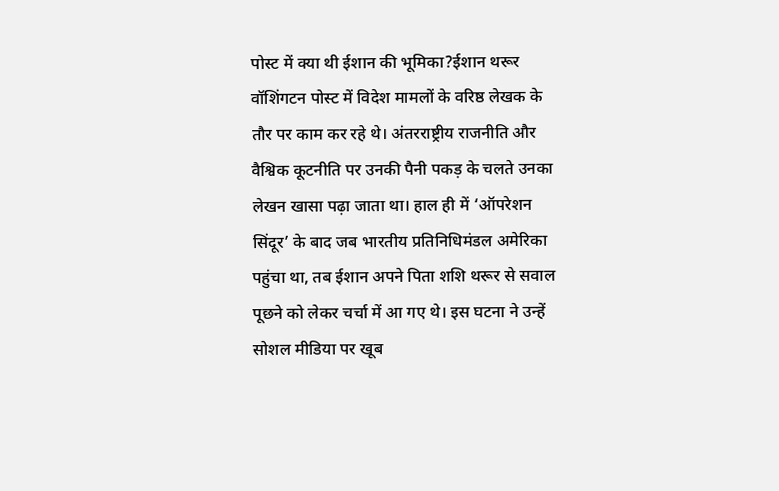पोस्ट में क्या थी ईशान की भूमिका?ईशान थरूर वॉशिंगटन पोस्ट में विदेश मामलों के वरिष्ठ लेखक के तौर पर काम कर रहे थे। अंतरराष्ट्रीय राजनीति और वैश्विक कूटनीति पर उनकी पैनी पकड़ के चलते उनका लेखन खासा पढ़ा जाता था। हाल ही में ‘ऑपरेशन सिंदूर’ के बाद जब भारतीय प्रतिनिधिमंडल अमेरिका पहुंचा था, तब ईशान अपने पिता शशि थरूर से सवाल पूछने को लेकर चर्चा में आ गए थे। इस घटना ने उन्हें सोशल मीडिया पर खूब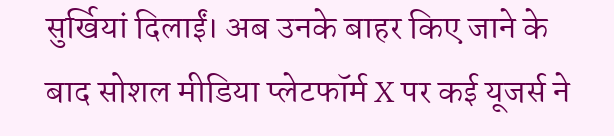सुर्खियां दिलाईं। अब उनके बाहर किए जाने के बाद सोशल मीडिया प्लेटफॉर्म X पर कई यूजर्स ने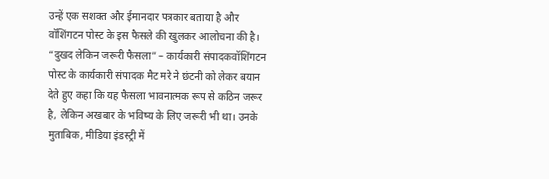उन्हें एक सशक्त और ईमानदार पत्रकार बताया है और वॉशिंगटन पोस्ट के इस फैसले की खुलकर आलोचना की है।
“दुखद लेकिन जरूरी फैसला” – कार्यकारी संपादकवॉशिंगटन पोस्ट के कार्यकारी संपादक मैट मरे ने छंटनी को लेकर बयान देते हुए कहा कि यह फैसला भावनात्मक रूप से कठिन जरूर है, लेकिन अखबार के भविष्य के लिए जरूरी भी था। उनके मुताबिक, मीडिया इंडस्ट्री में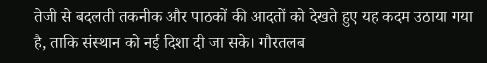तेजी से बदलती तकनीक और पाठकों की आदतों को देखते हुए यह कदम उठाया गया है, ताकि संस्थान को नई दिशा दी जा सके। गौरतलब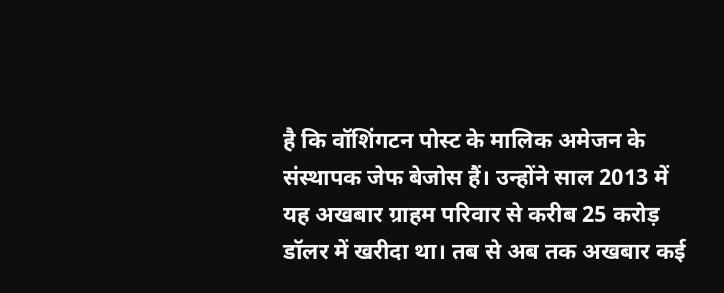है कि वॉशिंगटन पोस्ट के मालिक अमेजन के संस्थापक जेफ बेजोस हैं। उन्होंने साल 2013 में यह अखबार ग्राहम परिवार से करीब 25 करोड़ डॉलर में खरीदा था। तब से अब तक अखबार कई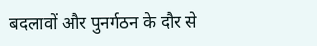बदलावों और पुनर्गठन के दौर से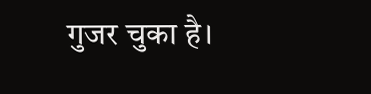गुजर चुका है।